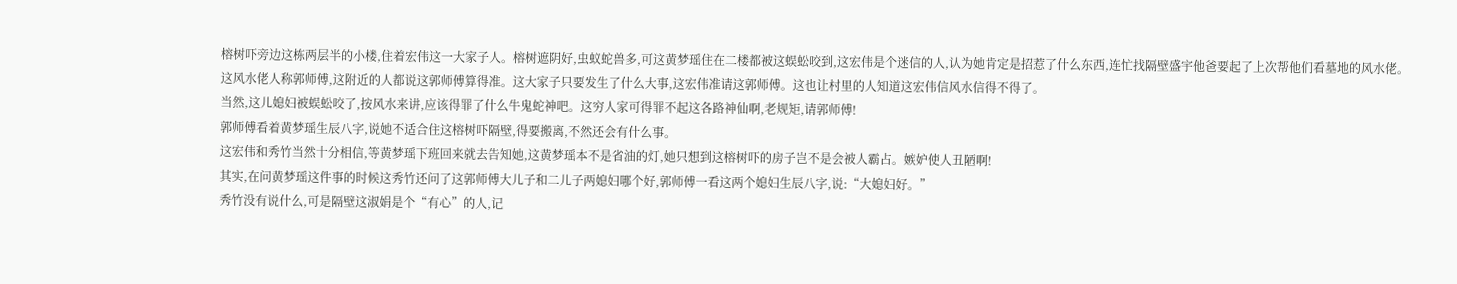榕树吓旁边这栋两层半的小楼,住着宏伟这一大家子人。榕树遮阴好,虫蚁蛇兽多,可这黄梦瑶住在二楼都被这蜈蚣咬到,这宏伟是个迷信的人,认为她肯定是招惹了什么东西,连忙找隔壁盛宇他爸要起了上次帮他们看墓地的风水佬。
这风水佬人称郭师傅,这附近的人都说这郭师傅算得准。这大家子只要发生了什么大事,这宏伟准请这郭师傅。这也让村里的人知道这宏伟信风水信得不得了。
当然,这儿媳妇被蜈蚣咬了,按风水来讲,应该得罪了什么牛鬼蛇神吧。这穷人家可得罪不起这各路神仙啊,老规矩,请郭师傅!
郭师傅看着黄梦瑶生辰八字,说她不适合住这榕树吓隔壁,得要搬离,不然还会有什么事。
这宏伟和秀竹当然十分相信,等黄梦瑶下班回来就去告知她,这黄梦瑶本不是省油的灯,她只想到这榕树吓的房子岂不是会被人霸占。嫉妒使人丑陋啊!
其实,在问黄梦瑶这件事的时候这秀竹还问了这郭师傅大儿子和二儿子两媳妇哪个好,郭师傅一看这两个媳妇生辰八字,说:“大媳妇好。”
秀竹没有说什么,可是隔壁这淑娟是个“有心”的人,记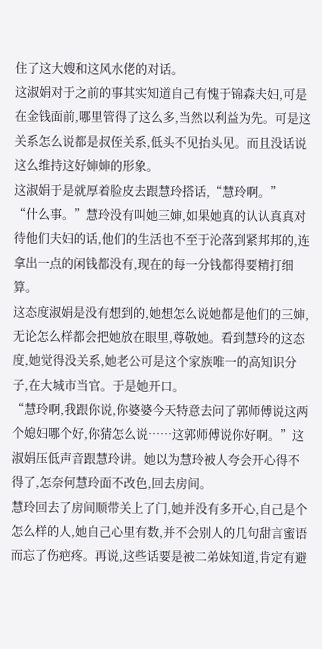住了这大嫂和这风水佬的对话。
这淑娟对于之前的事其实知道自己有愧于锦森夫妇,可是在金钱面前,哪里管得了这么多,当然以利益为先。可是这关系怎么说都是叔侄关系,低头不见抬头见。而且没话说这么维持这好婶婶的形象。
这淑娟于是就厚着脸皮去跟慧玲搭话,“慧玲啊。”
“什么事。”慧玲没有叫她三婶,如果她真的认认真真对待他们夫妇的话,他们的生活也不至于沦落到紧邦邦的,连拿出一点的闲钱都没有,现在的每一分钱都得要精打细算。
这态度淑娟是没有想到的,她想怎么说她都是他们的三婶,无论怎么样都会把她放在眼里,尊敬她。看到慧玲的这态度,她觉得没关系,她老公可是这个家族唯一的高知识分子,在大城市当官。于是她开口。
“慧玲啊,我跟你说,你婆婆今天特意去问了郭师傅说这两个媳妇哪个好,你猜怎么说……这郭师傅说你好啊。”这淑娟压低声音跟慧玲讲。她以为慧玲被人夸会开心得不得了,怎奈何慧玲面不改色,回去房间。
慧玲回去了房间顺带关上了门,她并没有多开心,自己是个怎么样的人,她自己心里有数,并不会别人的几句甜言蜜语而忘了伤疤疼。再说,这些话要是被二弟妹知道,肯定有避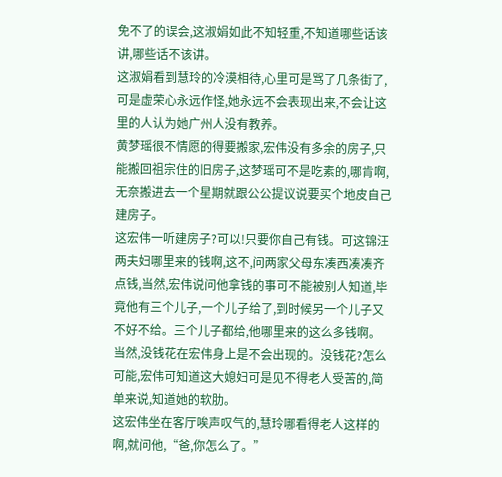免不了的误会,这淑娟如此不知轻重,不知道哪些话该讲,哪些话不该讲。
这淑娟看到慧玲的冷漠相待,心里可是骂了几条街了,可是虚荣心永远作怪,她永远不会表现出来,不会让这里的人认为她广州人没有教养。
黄梦瑶很不情愿的得要搬家,宏伟没有多余的房子,只能搬回祖宗住的旧房子,这梦瑶可不是吃素的,哪肯啊,无奈搬进去一个星期就跟公公提议说要买个地皮自己建房子。
这宏伟一听建房子?可以!只要你自己有钱。可这锦汪两夫妇哪里来的钱啊,这不,问两家父母东凑西凑凑齐点钱,当然,宏伟说问他拿钱的事可不能被别人知道,毕竟他有三个儿子,一个儿子给了,到时候另一个儿子又不好不给。三个儿子都给,他哪里来的这么多钱啊。
当然,没钱花在宏伟身上是不会出现的。没钱花?怎么可能,宏伟可知道这大媳妇可是见不得老人受苦的,简单来说,知道她的软肋。
这宏伟坐在客厅唉声叹气的,慧玲哪看得老人这样的啊,就问他,“爸,你怎么了。”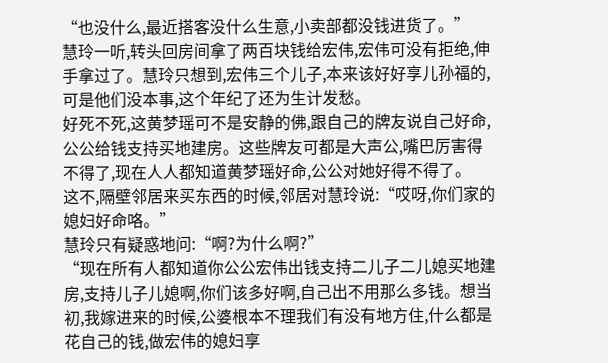“也没什么,最近搭客没什么生意,小卖部都没钱进货了。”
慧玲一听,转头回房间拿了两百块钱给宏伟,宏伟可没有拒绝,伸手拿过了。慧玲只想到,宏伟三个儿子,本来该好好享儿孙福的,可是他们没本事,这个年纪了还为生计发愁。
好死不死,这黄梦瑶可不是安静的佛,跟自己的牌友说自己好命,公公给钱支持买地建房。这些牌友可都是大声公,嘴巴厉害得不得了,现在人人都知道黄梦瑶好命,公公对她好得不得了。
这不,隔壁邻居来买东西的时候,邻居对慧玲说:“哎呀,你们家的媳妇好命咯。”
慧玲只有疑惑地问:“啊?为什么啊?”
“现在所有人都知道你公公宏伟出钱支持二儿子二儿媳买地建房,支持儿子儿媳啊,你们该多好啊,自己出不用那么多钱。想当初,我嫁进来的时候,公婆根本不理我们有没有地方住,什么都是花自己的钱,做宏伟的媳妇享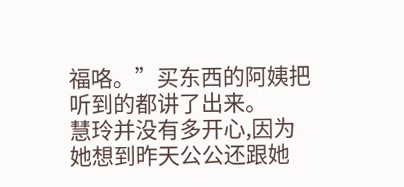福咯。”买东西的阿姨把听到的都讲了出来。
慧玲并没有多开心,因为她想到昨天公公还跟她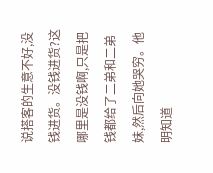说搭客的生意不好,没钱进货。没钱进货?这哪里是没钱啊,只是把钱都给了二弟和二弟妹,然后向她哭穷。他明知道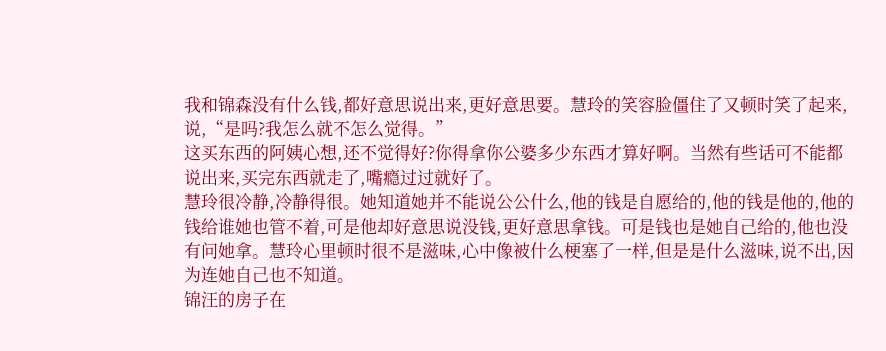我和锦森没有什么钱,都好意思说出来,更好意思要。慧玲的笑容脸僵住了又顿时笑了起来,说,“是吗?我怎么就不怎么觉得。”
这买东西的阿姨心想,还不觉得好?你得拿你公婆多少东西才算好啊。当然有些话可不能都说出来,买完东西就走了,嘴瘾过过就好了。
慧玲很冷静,冷静得很。她知道她并不能说公公什么,他的钱是自愿给的,他的钱是他的,他的钱给谁她也管不着,可是他却好意思说没钱,更好意思拿钱。可是钱也是她自己给的,他也没有问她拿。慧玲心里顿时很不是滋味,心中像被什么梗塞了一样,但是是什么滋味,说不出,因为连她自己也不知道。
锦汪的房子在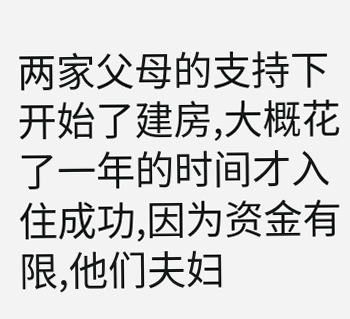两家父母的支持下开始了建房,大概花了一年的时间才入住成功,因为资金有限,他们夫妇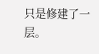只是修建了一层。